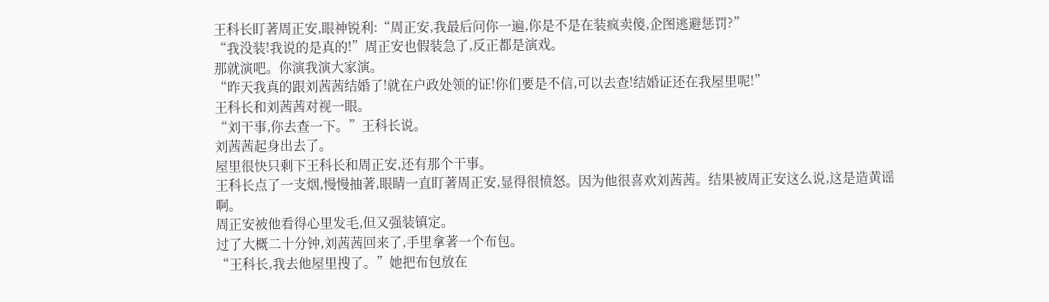王科长盯著周正安,眼神锐利:“周正安,我最后问你一遍,你是不是在装疯卖傻,企图逃避惩罚?”
“我没装!我说的是真的!”周正安也假装急了,反正都是演戏。
那就演吧。你演我演大家演。
“昨天我真的跟刘茜茜结婚了!就在户政处领的证!你们要是不信,可以去查!结婚证还在我屋里呢!”
王科长和刘茜茜对视一眼。
“刘干事,你去查一下。”王科长说。
刘茜茜起身出去了。
屋里很快只剩下王科长和周正安,还有那个干事。
王科长点了一支烟,慢慢抽著,眼睛一直盯著周正安,显得很愤怒。因为他很喜欢刘茜茜。结果被周正安这么说,这是造黄谣啊。
周正安被他看得心里发毛,但又强装镇定。
过了大概二十分钟,刘茜茜回来了,手里拿著一个布包。
“王科长,我去他屋里搜了。”她把布包放在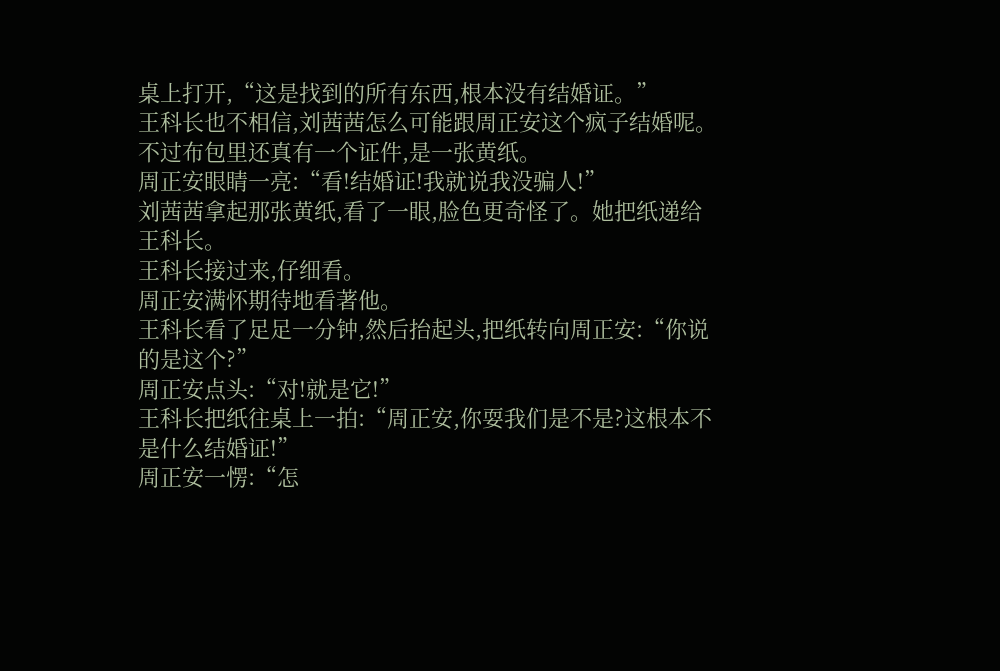桌上打开,“这是找到的所有东西,根本没有结婚证。”
王科长也不相信,刘茜茜怎么可能跟周正安这个疯子结婚呢。
不过布包里还真有一个证件,是一张黄纸。
周正安眼睛一亮:“看!结婚证!我就说我没骗人!”
刘茜茜拿起那张黄纸,看了一眼,脸色更奇怪了。她把纸递给王科长。
王科长接过来,仔细看。
周正安满怀期待地看著他。
王科长看了足足一分钟,然后抬起头,把纸转向周正安:“你说的是这个?”
周正安点头:“对!就是它!”
王科长把纸往桌上一拍:“周正安,你耍我们是不是?这根本不是什么结婚证!”
周正安一愣:“怎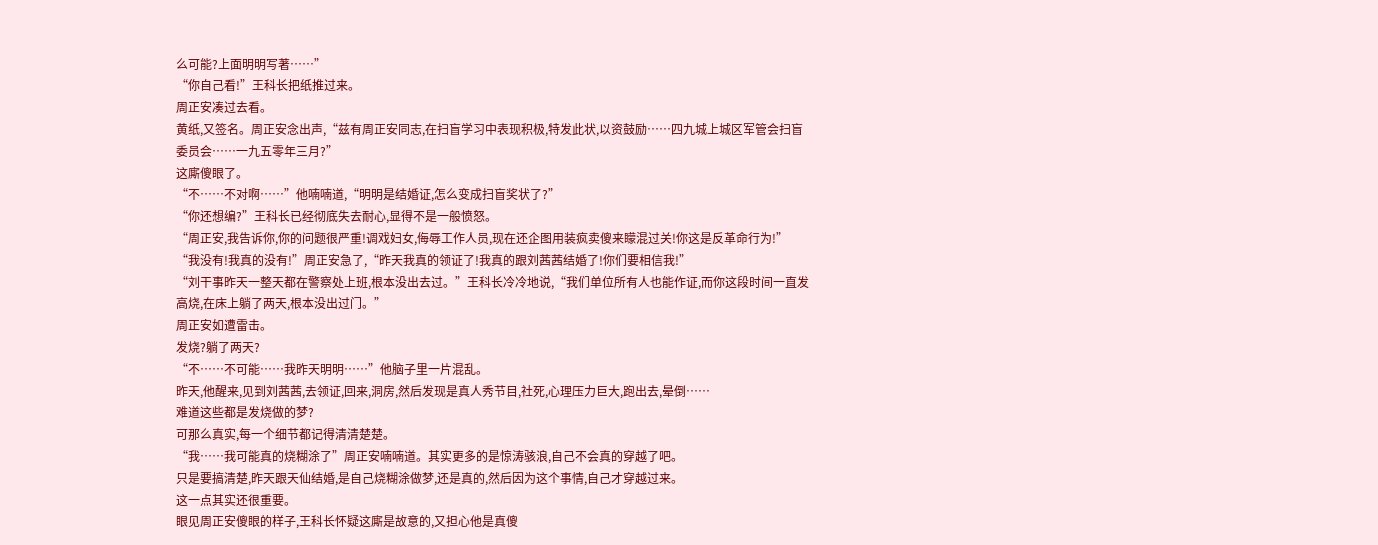么可能?上面明明写著……”
“你自己看!”王科长把纸推过来。
周正安凑过去看。
黄纸,又签名。周正安念出声,“兹有周正安同志,在扫盲学习中表现积极,特发此状,以资鼓励……四九城上城区军管会扫盲委员会……一九五零年三月?”
这廝傻眼了。
“不……不对啊……”他喃喃道,“明明是结婚证,怎么变成扫盲奖状了?”
“你还想编?”王科长已经彻底失去耐心,显得不是一般愤怒。
“周正安,我告诉你,你的问题很严重!调戏妇女,侮辱工作人员,现在还企图用装疯卖傻来矇混过关!你这是反革命行为!”
“我没有!我真的没有!”周正安急了,“昨天我真的领证了!我真的跟刘茜茜结婚了!你们要相信我!”
“刘干事昨天一整天都在警察处上班,根本没出去过。”王科长冷冷地说,“我们单位所有人也能作证,而你这段时间一直发高烧,在床上躺了两天,根本没出过门。”
周正安如遭雷击。
发烧?躺了两天?
“不……不可能……我昨天明明……”他脑子里一片混乱。
昨天,他醒来,见到刘茜茜,去领证,回来,洞房,然后发现是真人秀节目,社死,心理压力巨大,跑出去,晕倒……
难道这些都是发烧做的梦?
可那么真实,每一个细节都记得清清楚楚。
“我……我可能真的烧糊涂了”周正安喃喃道。其实更多的是惊涛骇浪,自己不会真的穿越了吧。
只是要搞清楚,昨天跟天仙结婚,是自己烧糊涂做梦,还是真的,然后因为这个事情,自己才穿越过来。
这一点其实还很重要。
眼见周正安傻眼的样子,王科长怀疑这廝是故意的,又担心他是真傻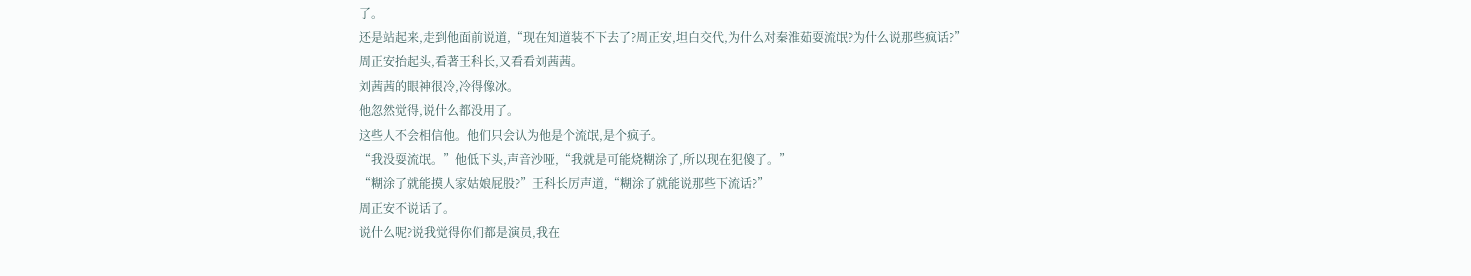了。
还是站起来,走到他面前说道,“现在知道装不下去了?周正安,坦白交代,为什么对秦淮茹耍流氓?为什么说那些疯话?”
周正安抬起头,看著王科长,又看看刘茜茜。
刘茜茜的眼神很冷,冷得像冰。
他忽然觉得,说什么都没用了。
这些人不会相信他。他们只会认为他是个流氓,是个疯子。
“我没耍流氓。”他低下头,声音沙哑,“我就是可能烧糊涂了,所以现在犯傻了。”
“糊涂了就能摸人家姑娘屁股?”王科长厉声道,“糊涂了就能说那些下流话?”
周正安不说话了。
说什么呢?说我觉得你们都是演员,我在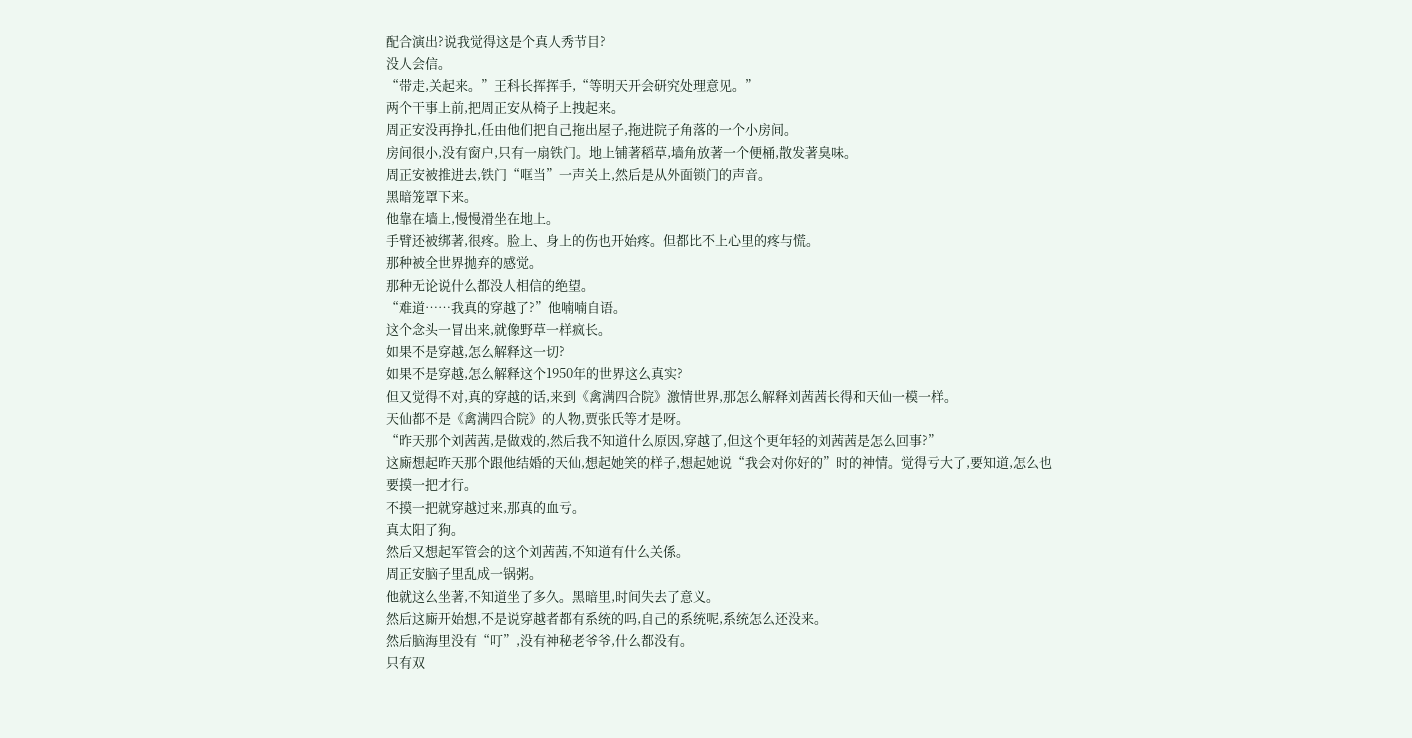配合演出?说我觉得这是个真人秀节目?
没人会信。
“带走,关起来。”王科长挥挥手,“等明天开会研究处理意见。”
两个干事上前,把周正安从椅子上拽起来。
周正安没再挣扎,任由他们把自己拖出屋子,拖进院子角落的一个小房间。
房间很小,没有窗户,只有一扇铁门。地上铺著稻草,墙角放著一个便桶,散发著臭味。
周正安被推进去,铁门“哐当”一声关上,然后是从外面锁门的声音。
黑暗笼罩下来。
他靠在墙上,慢慢滑坐在地上。
手臂还被绑著,很疼。脸上、身上的伤也开始疼。但都比不上心里的疼与慌。
那种被全世界拋弃的感觉。
那种无论说什么都没人相信的绝望。
“难道……我真的穿越了?”他喃喃自语。
这个念头一冒出来,就像野草一样疯长。
如果不是穿越,怎么解释这一切?
如果不是穿越,怎么解释这个1950年的世界这么真实?
但又觉得不对,真的穿越的话,来到《禽满四合院》激情世界,那怎么解释刘茜茜长得和天仙一模一样。
天仙都不是《禽满四合院》的人物,贾张氏等才是呀。
“昨天那个刘茜茜,是做戏的,然后我不知道什么原因,穿越了,但这个更年轻的刘茜茜是怎么回事?”
这廝想起昨天那个跟他结婚的天仙,想起她笑的样子,想起她说“我会对你好的”时的神情。觉得亏大了,要知道,怎么也要摸一把才行。
不摸一把就穿越过来,那真的血亏。
真太阳了狗。
然后又想起军管会的这个刘茜茜,不知道有什么关係。
周正安脑子里乱成一锅粥。
他就这么坐著,不知道坐了多久。黑暗里,时间失去了意义。
然后这廝开始想,不是说穿越者都有系统的吗,自己的系统呢,系统怎么还没来。
然后脑海里没有“叮”,没有神秘老爷爷,什么都没有。
只有双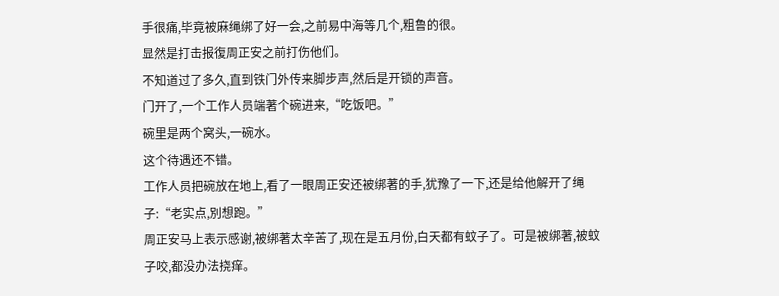手很痛,毕竟被麻绳绑了好一会,之前易中海等几个,粗鲁的很。
显然是打击报復周正安之前打伤他们。
不知道过了多久,直到铁门外传来脚步声,然后是开锁的声音。
门开了,一个工作人员端著个碗进来,“吃饭吧。”
碗里是两个窝头,一碗水。
这个待遇还不错。
工作人员把碗放在地上,看了一眼周正安还被绑著的手,犹豫了一下,还是给他解开了绳子:“老实点,別想跑。”
周正安马上表示感谢,被绑著太辛苦了,现在是五月份,白天都有蚊子了。可是被绑著,被蚊子咬,都没办法挠痒。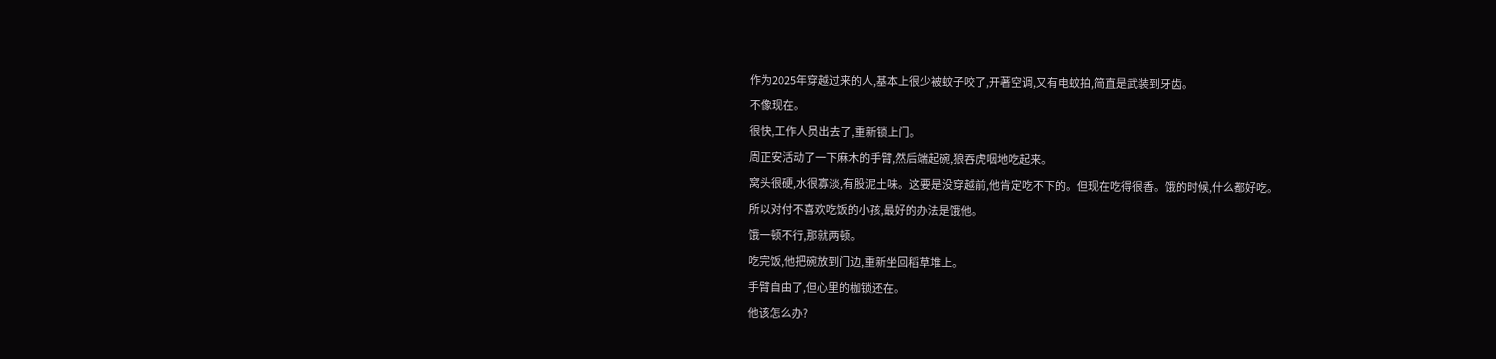作为2025年穿越过来的人,基本上很少被蚊子咬了,开著空调,又有电蚊拍,简直是武装到牙齿。
不像现在。
很快,工作人员出去了,重新锁上门。
周正安活动了一下麻木的手臂,然后端起碗,狼吞虎咽地吃起来。
窝头很硬,水很寡淡,有股泥土味。这要是没穿越前,他肯定吃不下的。但现在吃得很香。饿的时候,什么都好吃。
所以对付不喜欢吃饭的小孩,最好的办法是饿他。
饿一顿不行,那就两顿。
吃完饭,他把碗放到门边,重新坐回稻草堆上。
手臂自由了,但心里的枷锁还在。
他该怎么办?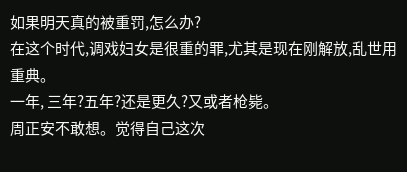如果明天真的被重罚,怎么办?
在这个时代,调戏妇女是很重的罪,尤其是现在刚解放,乱世用重典。
一年, 三年?五年?还是更久?又或者枪毙。
周正安不敢想。觉得自己这次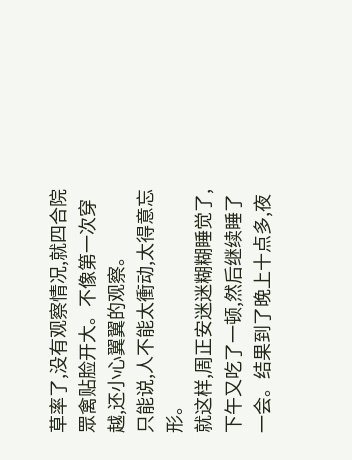草率了,没有观察情况,就四合院眾禽贴脸开大。不像第一次穿越,还小心翼翼的观察。
只能说,人不能太衝动,太得意忘形。
就这样,周正安迷迷糊糊睡觉了,下午又吃了一顿,然后继续睡了一会。结果到了晚上十点多,夜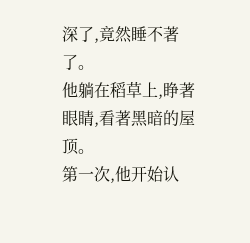深了,竟然睡不著了。
他躺在稻草上,睁著眼睛,看著黑暗的屋顶。
第一次,他开始认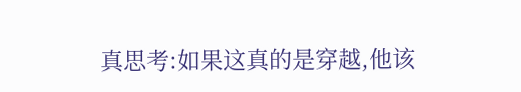真思考:如果这真的是穿越,他该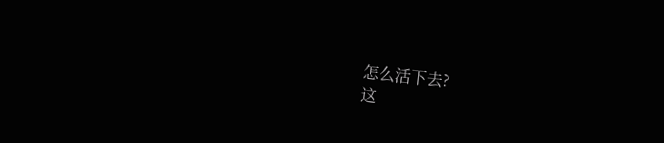怎么活下去?
这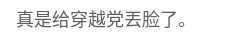真是给穿越党丟脸了。